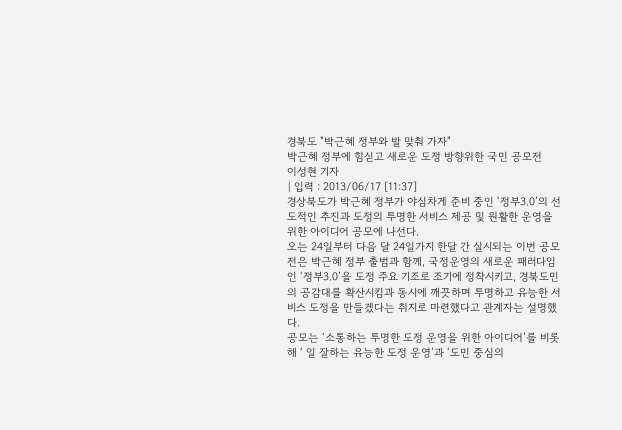경북도 "박근혜 정부와 발 맞춰 가자"
박근혜 정부에 힘싣고 새로운 도정 방향위한 국민 공모전
이성현 기자
| 입력 : 2013/06/17 [11:37]
경상북도가 박근혜 정부가 야심차게 준비 중인 ‘정부3.0’의 선도적인 추진과 도정의 투명한 서비스 제공 및 원활한 운영을 위한 아이디어 공모에 나선다.
오는 24일부터 다음 달 24일가지 한달 간 실시되는 이번 공모전은 박근혜 정부 출범과 함께, 국정운영의 새로운 패러다임인 ‘정부3.0’을 도정 주요 기조로 조기에 정착시키고, 경북도민의 공감대를 확산시킴과 동시에 깨끗하며 투명하고 유능한 서비스 도정을 만들겠다는 취지로 마련했다고 관계자는 설명했다.
공모는 ‘소통하는 투명한 도정 운영을 위한 아이디어’를 비롯해 ‘ 일 잘하는 유능한 도정 운영’과 ‘도민 중심의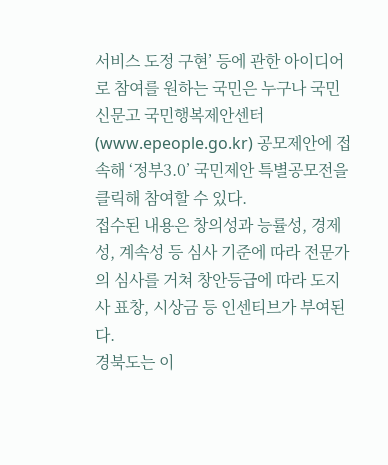서비스 도정 구현’ 등에 관한 아이디어로 참여를 원하는 국민은 누구나 국민신문고 국민행복제안센터(www.epeople.go.kr) 공모제안에 접속해 ‘정부3.0’ 국민제안 특별공모전을 클릭해 참여할 수 있다.
접수된 내용은 창의성과 능률성, 경제성, 계속성 등 심사 기준에 따라 전문가의 심사를 거쳐 창안등급에 따라 도지사 표창, 시상금 등 인센티브가 부여된다.
경북도는 이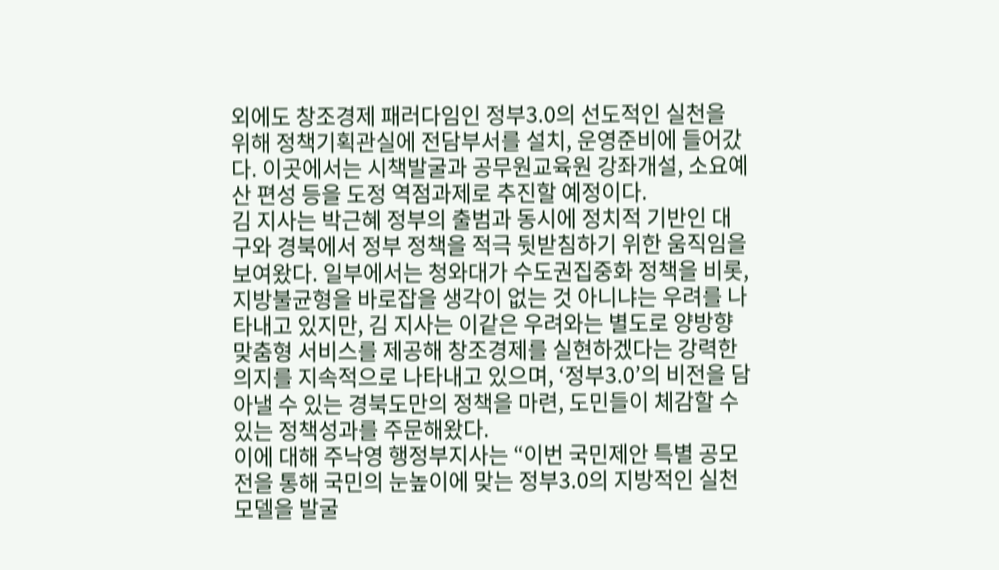외에도 창조경제 패러다임인 정부3.0의 선도적인 실천을 위해 정책기획관실에 전담부서를 설치, 운영준비에 들어갔다. 이곳에서는 시책발굴과 공무원교육원 강좌개설, 소요예산 편성 등을 도정 역점과제로 추진할 예정이다.
김 지사는 박근혜 정부의 출범과 동시에 정치적 기반인 대구와 경북에서 정부 정책을 적극 뒷받침하기 위한 움직임을 보여왔다. 일부에서는 청와대가 수도권집중화 정책을 비롯, 지방불균형을 바로잡을 생각이 없는 것 아니냐는 우려를 나타내고 있지만, 김 지사는 이같은 우려와는 별도로 양방향 맞춤형 서비스를 제공해 창조경제를 실현하겠다는 강력한 의지를 지속적으로 나타내고 있으며, ‘정부3.0’의 비전을 담아낼 수 있는 경북도만의 정책을 마련, 도민들이 체감할 수 있는 정책성과를 주문해왔다.
이에 대해 주낙영 행정부지사는 “이번 국민제안 특별 공모전을 통해 국민의 눈높이에 맞는 정부3.0의 지방적인 실천모델을 발굴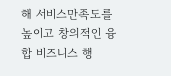해 서비스만족도를 높이고 창의적인 융합 비즈니스 행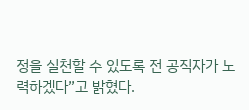정을 실천할 수 있도록 전 공직자가 노력하겠다”고 밝혔다.